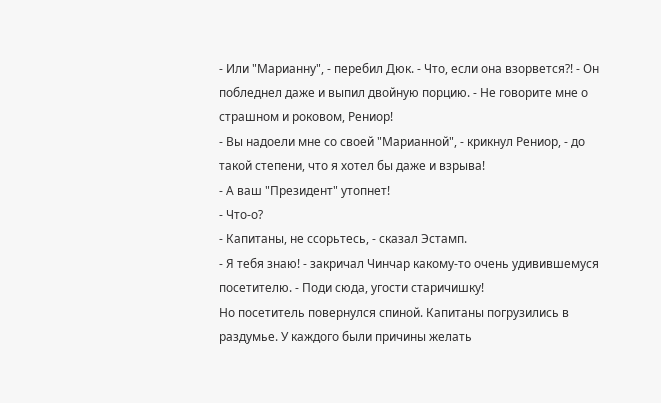- Или "Марианну", - перебил Дюк. - Что, если она взорвется?! - Он побледнел даже и выпил двойную порцию. - Не говорите мне о страшном и роковом, Рениор!
- Вы надоели мне со своей "Марианной", - крикнул Рениор, - до такой степени, что я хотел бы даже и взрыва!
- А ваш "Президент" утопнет!
- Что-о?
- Капитаны, не ссорьтесь, - сказал Эстамп.
- Я тебя знаю! - закричал Чинчар какому-то очень удивившемуся посетителю. - Поди сюда, угости старичишку!
Но посетитель повернулся спиной. Капитаны погрузились в раздумье. У каждого были причины желать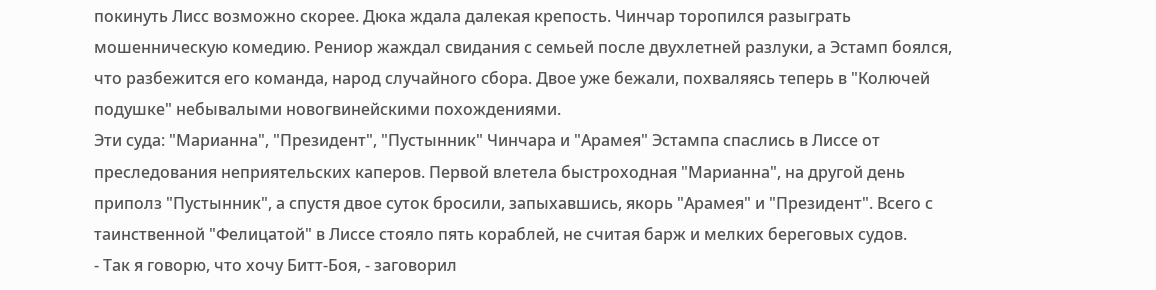покинуть Лисс возможно скорее. Дюка ждала далекая крепость. Чинчар торопился разыграть мошенническую комедию. Рениор жаждал свидания с семьей после двухлетней разлуки, а Эстамп боялся, что разбежится его команда, народ случайного сбора. Двое уже бежали, похваляясь теперь в "Колючей подушке" небывалыми новогвинейскими похождениями.
Эти суда: "Марианна", "Президент", "Пустынник" Чинчара и "Арамея" Эстампа спаслись в Лиссе от преследования неприятельских каперов. Первой влетела быстроходная "Марианна", на другой день приполз "Пустынник", а спустя двое суток бросили, запыхавшись, якорь "Арамея" и "Президент". Всего с таинственной "Фелицатой" в Лиссе стояло пять кораблей, не считая барж и мелких береговых судов.
- Так я говорю, что хочу Битт-Боя, - заговорил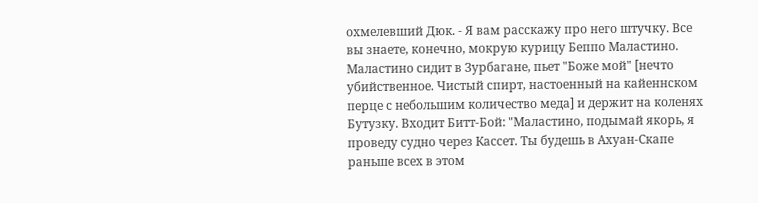охмелевший Дюк. - Я вам расскажу про него штучку. Все вы знаете, конечно, мокрую курицу Беппо Маластино. Маластино сидит в Зурбагане, пьет "Боже мой" [нечто убийственное. Чистый спирт, настоенный на кайеннском перце с небольшим количество меда] и держит на коленях Бутузку. Входит Битт-Бой: "Маластино, подымай якорь, я проведу судно через Кассет. Ты будешь в Ахуан-Скапе раньше всех в этом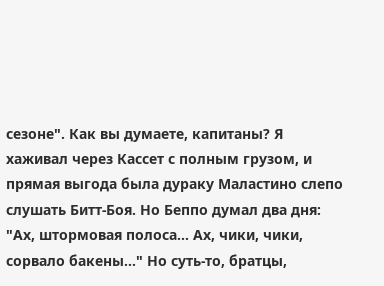сезоне". Как вы думаете, капитаны? Я хаживал через Кассет с полным грузом, и прямая выгода была дураку Маластино слепо слушать Битт-Боя. Но Беппо думал два дня: "Ах, штормовая полоса... Ах, чики, чики, сорвало бакены..." Но суть-то, братцы,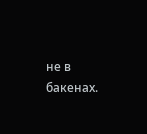не в бакенах.